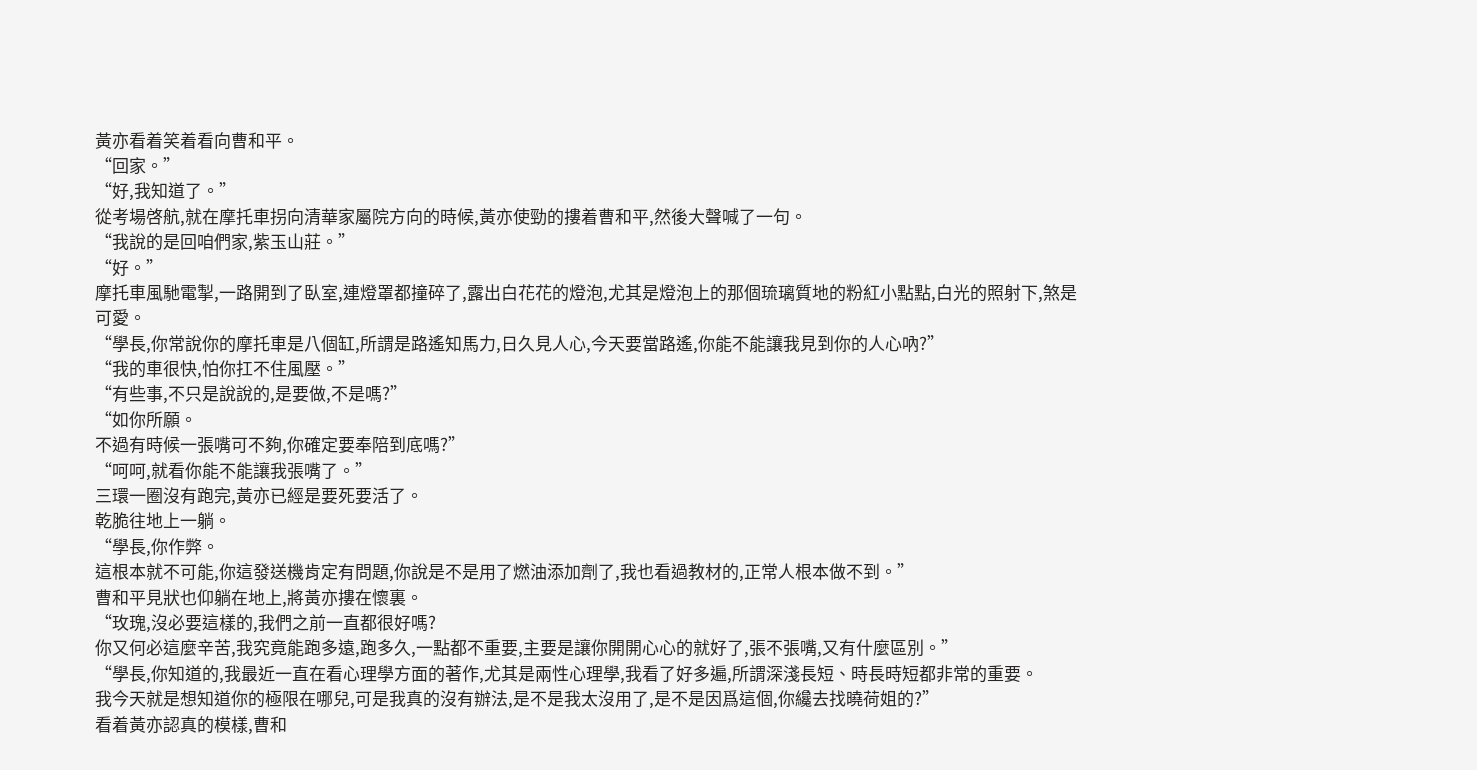黃亦看着笑着看向曹和平。
“回家。”
“好,我知道了。”
從考場啓航,就在摩托車拐向清華家屬院方向的時候,黃亦使勁的摟着曹和平,然後大聲喊了一句。
“我說的是回咱們家,紫玉山莊。”
“好。”
摩托車風馳電掣,一路開到了臥室,連燈罩都撞碎了,露出白花花的燈泡,尤其是燈泡上的那個琉璃質地的粉紅小點點,白光的照射下,煞是可愛。
“學長,你常說你的摩托車是八個缸,所謂是路遙知馬力,日久見人心,今天要當路遙,你能不能讓我見到你的人心吶?”
“我的車很快,怕你扛不住風壓。”
“有些事,不只是說說的,是要做,不是嗎?”
“如你所願。
不過有時候一張嘴可不夠,你確定要奉陪到底嗎?”
“呵呵,就看你能不能讓我張嘴了。”
三環一圈沒有跑完,黃亦已經是要死要活了。
乾脆往地上一躺。
“學長,你作弊。
這根本就不可能,你這發送機肯定有問題,你說是不是用了燃油添加劑了,我也看過教材的,正常人根本做不到。”
曹和平見狀也仰躺在地上,將黃亦摟在懷裏。
“玫瑰,沒必要這樣的,我們之前一直都很好嗎?
你又何必這麼辛苦,我究竟能跑多遠,跑多久,一點都不重要,主要是讓你開開心心的就好了,張不張嘴,又有什麼區別。”
“學長,你知道的,我最近一直在看心理學方面的著作,尤其是兩性心理學,我看了好多遍,所謂深淺長短、時長時短都非常的重要。
我今天就是想知道你的極限在哪兒,可是我真的沒有辦法,是不是我太沒用了,是不是因爲這個,你纔去找曉荷姐的?”
看着黃亦認真的模樣,曹和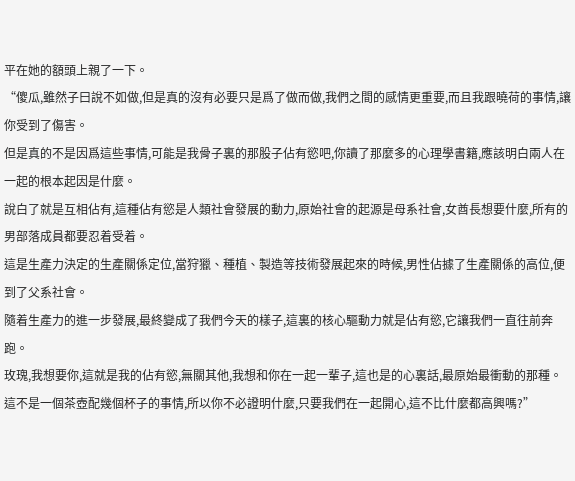平在她的額頭上親了一下。
“傻瓜,雖然子曰說不如做,但是真的沒有必要只是爲了做而做,我們之間的感情更重要,而且我跟曉荷的事情,讓你受到了傷害。
但是真的不是因爲這些事情,可能是我骨子裏的那股子佔有慾吧,你讀了那麼多的心理學書籍,應該明白兩人在一起的根本起因是什麼。
說白了就是互相佔有,這種佔有慾是人類社會發展的動力,原始社會的起源是母系社會,女酋長想要什麼,所有的男部落成員都要忍着受着。
這是生產力決定的生產關係定位,當狩獵、種植、製造等技術發展起來的時候,男性佔據了生產關係的高位,便到了父系社會。
隨着生產力的進一步發展,最終變成了我們今天的樣子,這裏的核心驅動力就是佔有慾,它讓我們一直往前奔跑。
玫瑰,我想要你,這就是我的佔有慾,無關其他,我想和你在一起一輩子,這也是的心裏話,最原始最衝動的那種。
這不是一個茶壺配幾個杯子的事情,所以你不必證明什麼,只要我們在一起開心,這不比什麼都高興嗎?”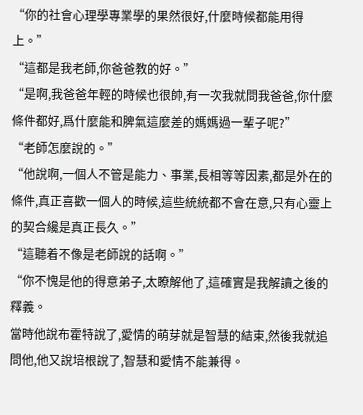“你的社會心理學專業學的果然很好,什麼時候都能用得上。”
“這都是我老師,你爸爸教的好。”
“是啊,我爸爸年輕的時候也很帥,有一次我就問我爸爸,你什麼條件都好,爲什麼能和脾氣這麼差的媽媽過一輩子呢?”
“老師怎麼說的。”
“他說啊,一個人不管是能力、事業,長相等等因素,都是外在的條件,真正喜歡一個人的時候,這些統統都不會在意,只有心靈上的契合纔是真正長久。”
“這聽着不像是老師說的話啊。”
“你不愧是他的得意弟子,太瞭解他了,這確實是我解讀之後的釋義。
當時他說布霍特說了,愛情的萌芽就是智慧的結束,然後我就追問他,他又說培根說了,智慧和愛情不能兼得。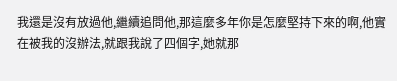我還是沒有放過他,繼續追問他,那這麼多年你是怎麼堅持下來的啊,他實在被我的沒辦法,就跟我說了四個字,她就那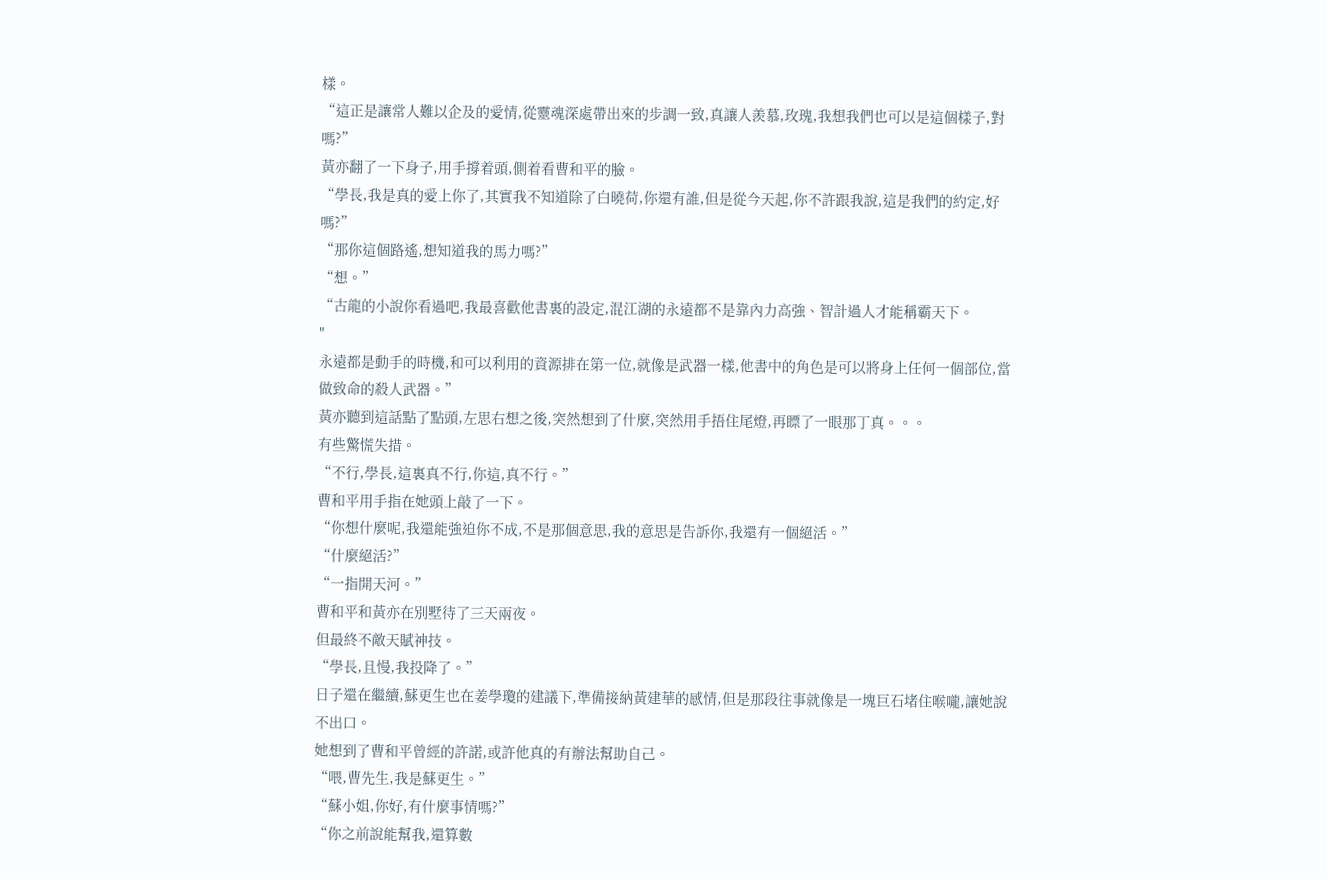樣。
“這正是讓常人難以企及的愛情,從靈魂深處帶出來的步調一致,真讓人羨慕,玫瑰,我想我們也可以是這個樣子,對嗎?”
黃亦翻了一下身子,用手撐着頭,側着看曹和平的臉。
“學長,我是真的愛上你了,其實我不知道除了白曉荷,你還有誰,但是從今天起,你不許跟我說,這是我們的約定,好嗎?”
“那你這個路遙,想知道我的馬力嗎?”
“想。”
“古龍的小說你看過吧,我最喜歡他書裏的設定,混江湖的永遠都不是靠內力高強、智計過人才能稱霸天下。
"
永遠都是動手的時機,和可以利用的資源排在第一位,就像是武器一樣,他書中的角色是可以將身上任何一個部位,當做致命的殺人武器。”
黃亦聽到這話點了點頭,左思右想之後,突然想到了什麼,突然用手捂住尾燈,再瞟了一眼那丁真。。。
有些驚慌失措。
“不行,學長,這裏真不行,你這,真不行。”
曹和平用手指在她頭上敲了一下。
“你想什麼呢,我還能強迫你不成,不是那個意思,我的意思是告訴你,我還有一個絕活。”
“什麼絕活?”
“一指開天河。”
曹和平和黃亦在別墅待了三天兩夜。
但最終不敵天賦神技。
“學長,且慢,我投降了。”
日子還在繼續,蘇更生也在姜學瓊的建議下,準備接納黃建華的感情,但是那段往事就像是一塊巨石堵住喉嚨,讓她說不出口。
她想到了曹和平曾經的許諾,或許他真的有辦法幫助自己。
“喂,曹先生,我是蘇更生。”
“蘇小姐,你好,有什麼事情嗎?”
“你之前說能幫我,還算數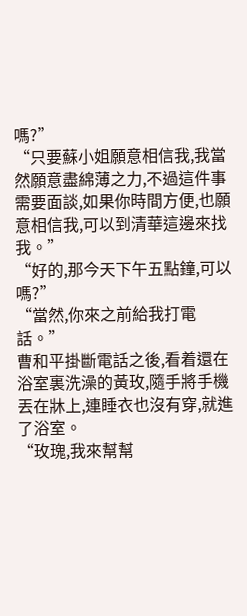嗎?”
“只要蘇小姐願意相信我,我當然願意盡綿薄之力,不過這件事需要面談,如果你時間方便,也願意相信我,可以到清華這邊來找我。”
“好的,那今天下午五點鐘,可以嗎?”
“當然,你來之前給我打電話。”
曹和平掛斷電話之後,看着還在浴室裏洗澡的黃玫,隨手將手機丟在牀上,連睡衣也沒有穿,就進了浴室。
“玫瑰,我來幫幫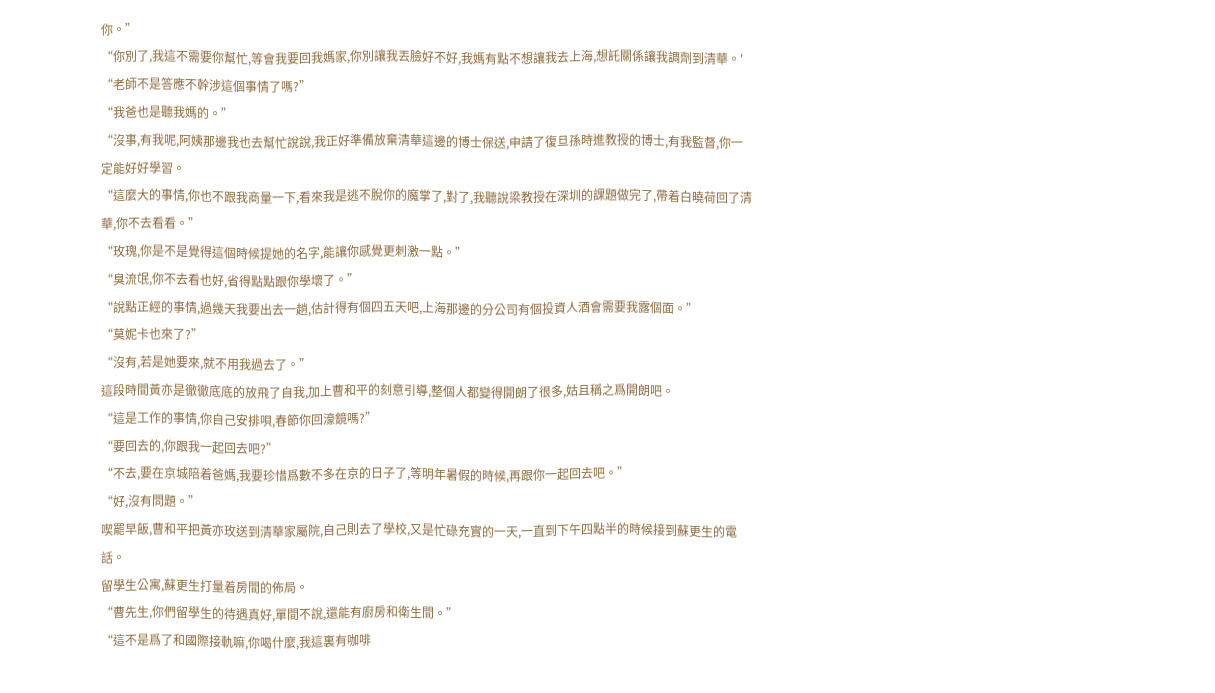你。”
“你別了,我這不需要你幫忙,等會我要回我媽家,你別讓我丟臉好不好,我媽有點不想讓我去上海,想託關係讓我調劑到清華。'
“老師不是答應不幹涉這個事情了嗎?”
“我爸也是聽我媽的。”
“沒事,有我呢,阿姨那邊我也去幫忙說說,我正好準備放棄清華這邊的博士保送,申請了復旦孫時進教授的博士,有我監督,你一定能好好學習。
“這麼大的事情,你也不跟我商量一下,看來我是逃不脫你的魔掌了,對了,我聽說梁教授在深圳的課題做完了,帶着白曉荷回了清華,你不去看看。”
“玫瑰,你是不是覺得這個時候提她的名字,能讓你感覺更刺激一點。”
“臭流氓,你不去看也好,省得點點跟你學壞了。”
“說點正經的事情,過幾天我要出去一趟,估計得有個四五天吧,上海那邊的分公司有個投資人酒會需要我露個面。”
“莫妮卡也來了?”
“沒有,若是她要來,就不用我過去了。”
這段時間黃亦是徹徹底底的放飛了自我,加上曹和平的刻意引導,整個人都變得開朗了很多,姑且稱之爲開朗吧。
“這是工作的事情,你自己安排唄,春節你回濠鏡嗎?”
“要回去的,你跟我一起回去吧?”
“不去,要在京城陪着爸媽,我要珍惜爲數不多在京的日子了,等明年暑假的時候,再跟你一起回去吧。”
“好,沒有問題。”
喫罷早飯,曹和平把黃亦玫送到清華家屬院,自己則去了學校,又是忙碌充實的一天,一直到下午四點半的時候接到蘇更生的電話。
留學生公寓,蘇更生打量着房間的佈局。
“曹先生,你們留學生的待遇真好,單間不說,還能有廚房和衛生間。”
“這不是爲了和國際接軌嘛,你喝什麼,我這裏有咖啡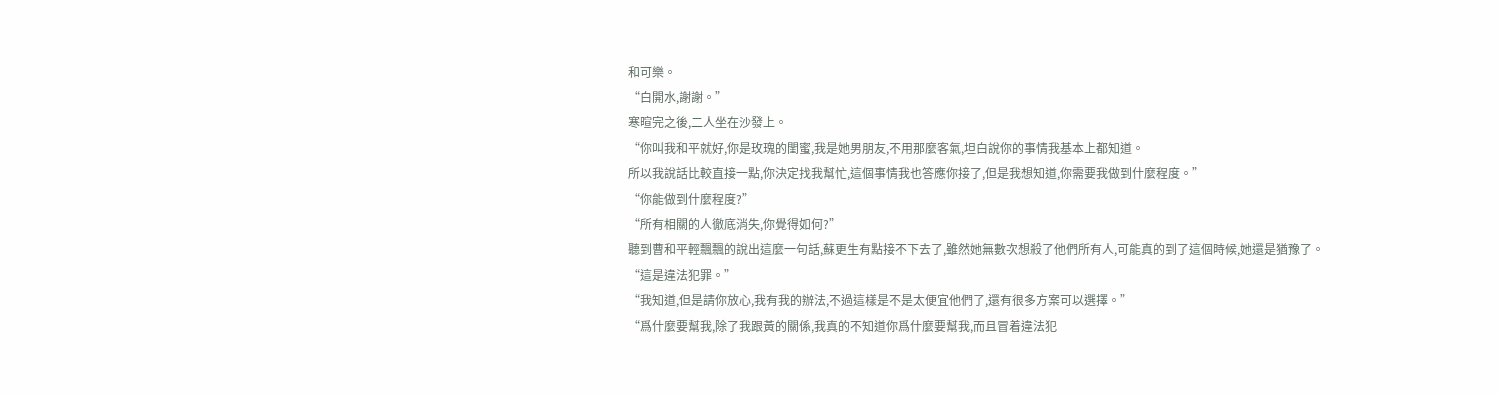和可樂。
“白開水,謝謝。”
寒暄完之後,二人坐在沙發上。
“你叫我和平就好,你是玫瑰的閨蜜,我是她男朋友,不用那麼客氣,坦白說你的事情我基本上都知道。
所以我說話比較直接一點,你決定找我幫忙,這個事情我也答應你接了,但是我想知道,你需要我做到什麼程度。”
“你能做到什麼程度?”
“所有相關的人徹底消失,你覺得如何?”
聽到曹和平輕飄飄的說出這麼一句話,蘇更生有點接不下去了,雖然她無數次想殺了他們所有人,可能真的到了這個時候,她還是猶豫了。
“這是違法犯罪。”
“我知道,但是請你放心,我有我的辦法,不過這樣是不是太便宜他們了,還有很多方案可以選擇。”
“爲什麼要幫我,除了我跟黃的關係,我真的不知道你爲什麼要幫我,而且冒着違法犯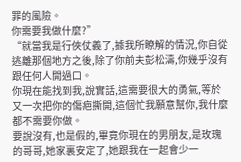罪的風險。
你需要我做什麼?”
“就當我是行俠仗義了,據我所瞭解的情況,你自從逃離那個地方之後,除了你前夫彭松濤,你幾乎沒有跟任何人開過口。
你現在能找到我,說實話,這需要很大的勇氣,等於又一次把你的傷疤撕開,這個忙我願意幫你,我什麼都不需要你做。
要說沒有,也是假的,畢竟你現在的男朋友,是玫瑰的哥哥,她家裏安定了,她跟我在一起會少一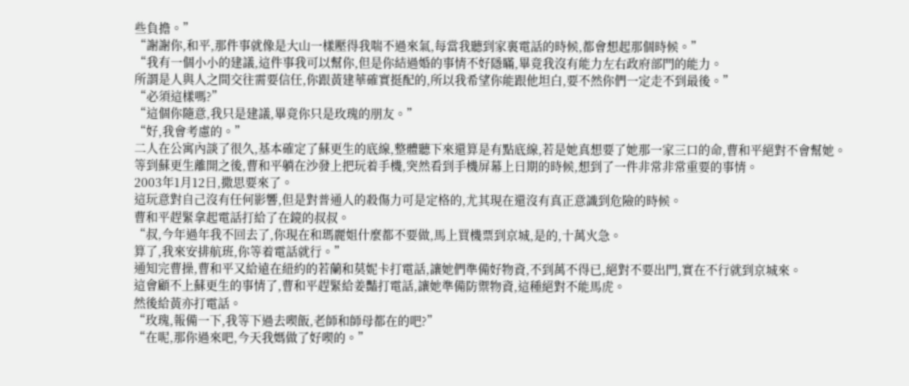些負擔。”
“謝謝你,和平,那件事就像是大山一樣壓得我喘不過來氣,每當我聽到家裏電話的時候,都會想起那個時候。”
“我有一個小小的建議,這件事我可以幫你,但是你結過婚的事情不好隱瞞,畢竟我沒有能力左右政府部門的能力。
所謂是人與人之間交往需要信任,你跟黃建華確實挺配的,所以我希望你能跟他坦白,要不然你們一定走不到最後。”
“必須這樣嗎?”
“這個你隨意,我只是建議,畢竟你只是玫瑰的朋友。”
“好,我會考慮的。”
二人在公寓內談了很久,基本確定了蘇更生的底線,整體聽下來還算是有點底線,若是她真想要了她那一家三口的命,曹和平絕對不會幫她。
等到蘇更生離開之後,曹和平躺在沙發上把玩着手機,突然看到手機屏幕上日期的時候,想到了一件非常非常重要的事情。
2003年1月12日,撒思要來了。
這玩意對自己沒有任何影響,但是對普通人的殺傷力可是定格的,尤其現在還沒有真正意識到危險的時候。
曹和平趕緊拿起電話打給了在鏡的叔叔。
“叔,今年過年我不回去了,你現在和瑪麗姐什麼都不要做,馬上買機票到京城,是的,十萬火急。
算了,我來安排航班,你等着電話就行。”
通知完曹操,曹和平又給遠在紐約的若蘭和莫妮卡打電話,讓她們準備好物資,不到萬不得已,絕對不要出門,實在不行就到京城來。
這會顧不上蘇更生的事情了,曹和平趕緊給姜豔打電話,讓她準備防禦物資,這種絕對不能馬虎。
然後給黃亦打電話。
“玫瑰,報備一下,我等下過去喫飯,老師和師母都在的吧?”
“在呢,那你過來吧,今天我媽做了好喫的。”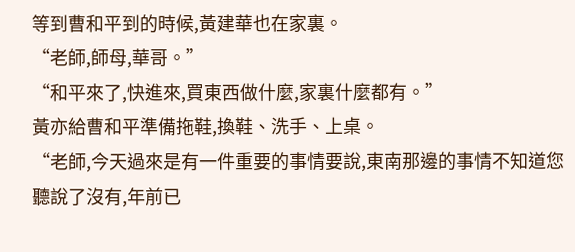等到曹和平到的時候,黃建華也在家裏。
“老師,師母,華哥。”
“和平來了,快進來,買東西做什麼,家裏什麼都有。”
黃亦給曹和平準備拖鞋,換鞋、洗手、上桌。
“老師,今天過來是有一件重要的事情要說,東南那邊的事情不知道您聽說了沒有,年前已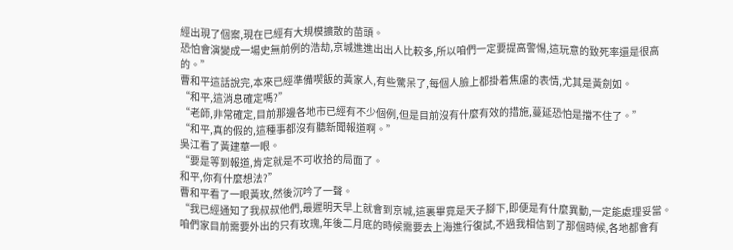經出現了個案,現在已經有大規模擴散的苗頭。
恐怕會演變成一場史無前例的浩劫,京城進進出出人比較多,所以咱們一定要提高警惕,這玩意的致死率還是很高的。”
曹和平這話說完,本來已經準備喫飯的黃家人,有些驚呆了,每個人臉上都掛着焦慮的表情,尤其是黃劍如。
“和平,這消息確定嗎?”
“老師,非常確定,目前那邊各地市已經有不少個例,但是目前沒有什麼有效的措施,蔓延恐怕是擋不住了。”
“和平,真的假的,這種事都沒有聽新聞報道啊。”
吳江看了黃建華一眼。
“要是等到報道,肯定就是不可收拾的局面了。
和平,你有什麼想法?”
曹和平看了一眼黃玫,然後沉吟了一聲。
“我已經通知了我叔叔他們,最遲明天早上就會到京城,這裏畢竟是天子腳下,即便是有什麼異動,一定能處理妥當。
咱們家目前需要外出的只有玫瑰,年後二月底的時候需要去上海進行復試,不過我相信到了那個時候,各地都會有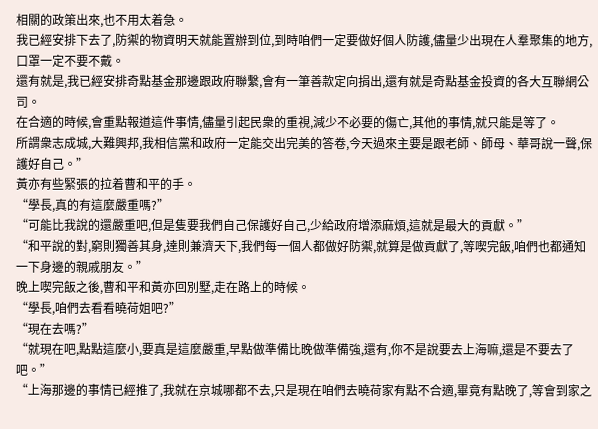相關的政策出來,也不用太着急。
我已經安排下去了,防禦的物資明天就能置辦到位,到時咱們一定要做好個人防護,儘量少出現在人羣聚集的地方,口罩一定不要不戴。
還有就是,我已經安排奇點基金那邊跟政府聯繫,會有一筆善款定向捐出,還有就是奇點基金投資的各大互聯網公司。
在合適的時候,會重點報道這件事情,儘量引起民衆的重視,減少不必要的傷亡,其他的事情,就只能是等了。
所謂衆志成城,大難興邦,我相信黨和政府一定能交出完美的答卷,今天過來主要是跟老師、師母、華哥說一聲,保護好自己。”
黃亦有些緊張的拉着曹和平的手。
“學長,真的有這麼嚴重嗎?”
“可能比我說的還嚴重吧,但是隻要我們自己保護好自己,少給政府增添麻煩,這就是最大的貢獻。”
“和平說的對,窮則獨善其身,達則兼濟天下,我們每一個人都做好防禦,就算是做貢獻了,等喫完飯,咱們也都通知一下身邊的親戚朋友。”
晚上喫完飯之後,曹和平和黃亦回別墅,走在路上的時候。
“學長,咱們去看看曉荷姐吧?”
“現在去嗎?”
“就現在吧,點點這麼小,要真是這麼嚴重,早點做準備比晚做準備強,還有,你不是說要去上海嘛,還是不要去了吧。”
“上海那邊的事情已經推了,我就在京城哪都不去,只是現在咱們去曉荷家有點不合適,畢竟有點晚了,等會到家之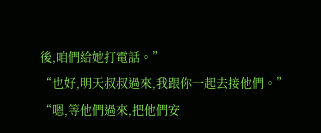後,咱們給她打電話。”
“也好,明天叔叔過來,我跟你一起去接他們。”
“嗯,等他們過來,把他們安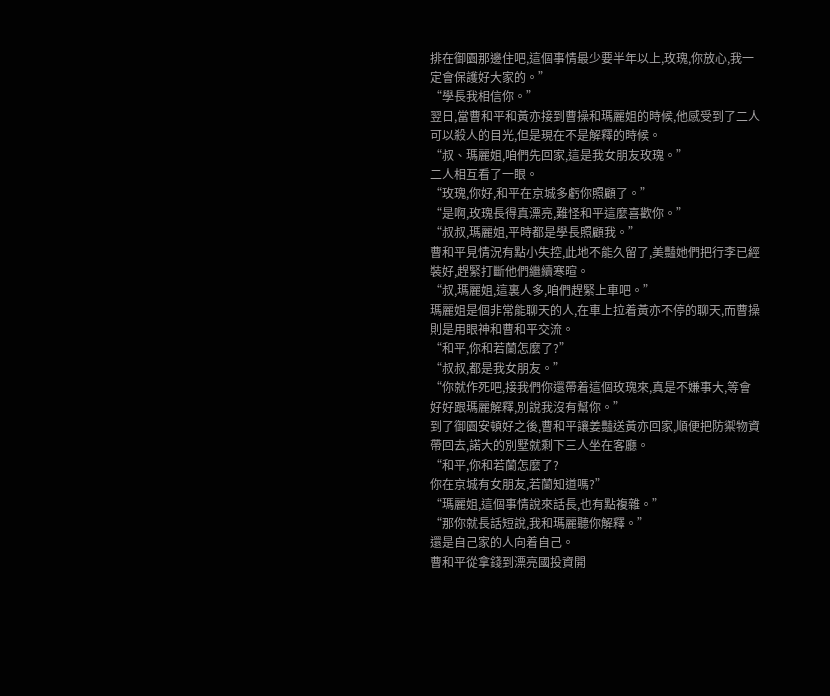排在御園那邊住吧,這個事情最少要半年以上,玫瑰,你放心,我一定會保護好大家的。”
“學長我相信你。”
翌日,當曹和平和黃亦接到曹操和瑪麗姐的時候,他感受到了二人可以殺人的目光,但是現在不是解釋的時候。
“叔、瑪麗姐,咱們先回家,這是我女朋友玫瑰。”
二人相互看了一眼。
“玫瑰,你好,和平在京城多虧你照顧了。”
“是啊,玫瑰長得真漂亮,難怪和平這麼喜歡你。”
“叔叔,瑪麗姐,平時都是學長照顧我。”
曹和平見情況有點小失控,此地不能久留了,美豔她們把行李已經裝好,趕緊打斷他們繼續寒暄。
“叔,瑪麗姐,這裏人多,咱們趕緊上車吧。”
瑪麗姐是個非常能聊天的人,在車上拉着黃亦不停的聊天,而曹操則是用眼神和曹和平交流。
“和平,你和若蘭怎麼了?”
“叔叔,都是我女朋友。”
“你就作死吧,接我們你還帶着這個玫瑰來,真是不嫌事大,等會好好跟瑪麗解釋,別說我沒有幫你。”
到了御園安頓好之後,曹和平讓姜豔送黃亦回家,順便把防禦物資帶回去,諾大的別墅就剩下三人坐在客廳。
“和平,你和若蘭怎麼了?
你在京城有女朋友,若蘭知道嗎?”
“瑪麗姐,這個事情說來話長,也有點複雜。”
“那你就長話短說,我和瑪麗聽你解釋。”
還是自己家的人向着自己。
曹和平從拿錢到漂亮國投資開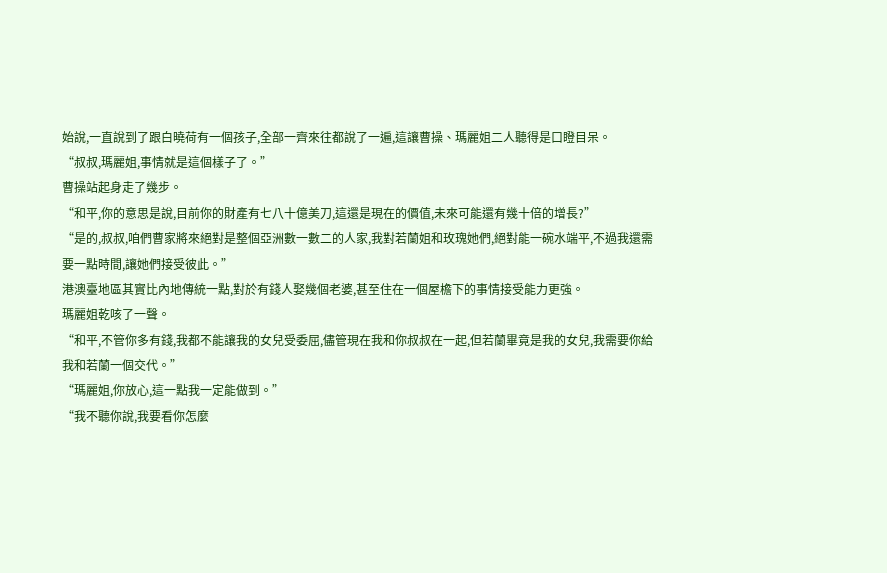始說,一直說到了跟白曉荷有一個孩子,全部一齊來往都說了一遍,這讓曹操、瑪麗姐二人聽得是口瞪目呆。
“叔叔,瑪麗姐,事情就是這個樣子了。”
曹操站起身走了幾步。
“和平,你的意思是說,目前你的財產有七八十億美刀,這還是現在的價值,未來可能還有幾十倍的增長?”
“是的,叔叔,咱們曹家將來絕對是整個亞洲數一數二的人家,我對若蘭姐和玫瑰她們,絕對能一碗水端平,不過我還需要一點時間,讓她們接受彼此。”
港澳臺地區其實比內地傳統一點,對於有錢人娶幾個老婆,甚至住在一個屋檐下的事情接受能力更強。
瑪麗姐乾咳了一聲。
“和平,不管你多有錢,我都不能讓我的女兒受委屈,儘管現在我和你叔叔在一起,但若蘭畢竟是我的女兒,我需要你給我和若蘭一個交代。”
“瑪麗姐,你放心,這一點我一定能做到。”
“我不聽你說,我要看你怎麼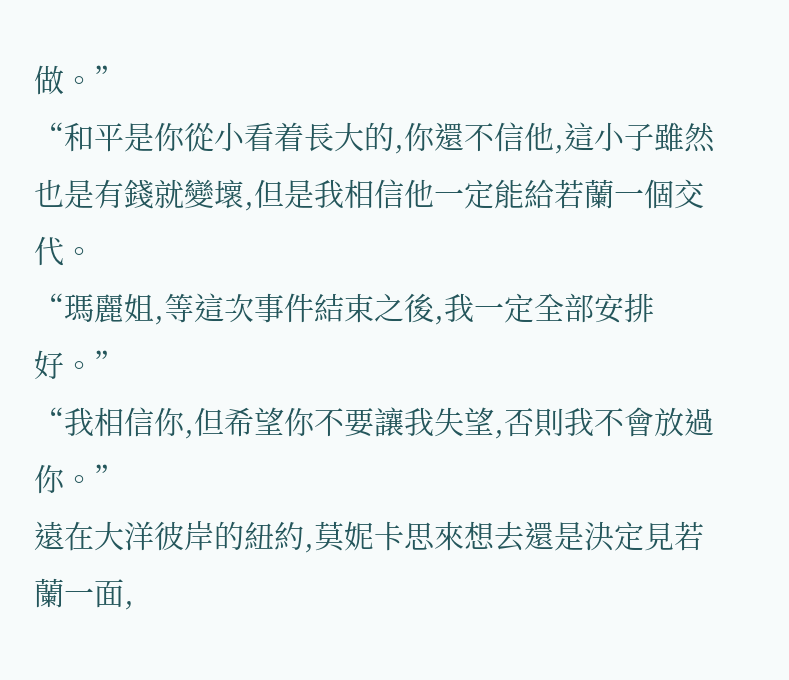做。”
“和平是你從小看着長大的,你還不信他,這小子雖然也是有錢就變壞,但是我相信他一定能給若蘭一個交代。
“瑪麗姐,等這次事件結束之後,我一定全部安排好。”
“我相信你,但希望你不要讓我失望,否則我不會放過你。”
遠在大洋彼岸的紐約,莫妮卡思來想去還是決定見若蘭一面,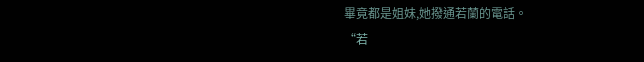畢竟都是姐妹,她撥通若蘭的電話。
“若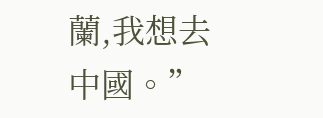蘭,我想去中國。”